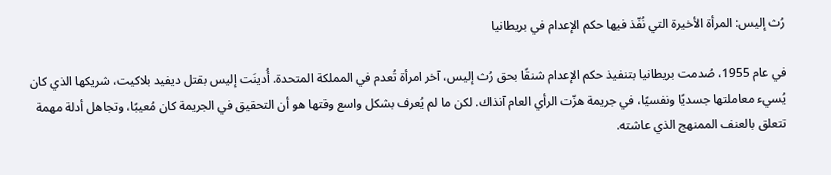رُث إليس: المرأة الأخيرة التي نُفّذ فيها حكم الإعدام في بريطانيا

في عام 1955، صُدمت بريطانيا بتنفيذ حكم الإعدام شنقًا بحق رُث إليس، آخر امرأة تُعدم في المملكة المتحدة. أُدينَت إليس بقتل ديفيد بلاكيت، شريكها الذي كان يُسيء معاملتها جسديًا ونفسيًا، في جريمة هزّت الرأي العام آنذاك. لكن ما لم يُعرف بشكل واسع وقتها هو أن التحقيق في الجريمة كان مُعيبًا، وتجاهل أدلة مهمة تتعلق بالعنف الممنهج الذي عاشته.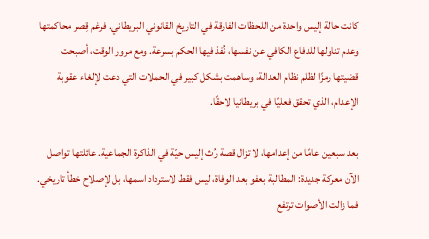كانت حالة إليس واحدة من اللحظات الفارقة في التاريخ القانوني البريطاني. فرغم قِصر محاكمتها وعدم تناولها للدفاع الكافي عن نفسها، نُفذ فيها الحكم بسرعة. ومع مرور الوقت، أصبحت قضيتها رمزًا لظلم نظام العدالة، وساهمت بشكل كبير في الحملات التي دعت لإلغاء عقوبة الإعدام، الذي تحقق فعليًا في بريطانيا لاحقًا.

بعد سبعين عامًا من إعدامها، لا تزال قصة رُث إليس حيّة في الذاكرة الجماعية. عائلتها تواصل الآن معركة جديدة: المطالبة بعفو بعد الوفاة، ليس فقط لاسترداد اسمها، بل لإصلاح خطأ تاريخي. فما زالت الأصوات ترتفع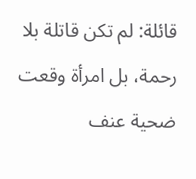قائلة: لم تكن قاتلة بلا رحمة، بل امرأة وقعت ضحية عنف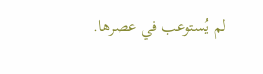لم يُستوعب في عصرها.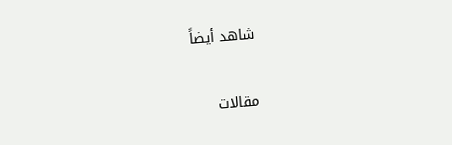شاهد أيضاً

مقالات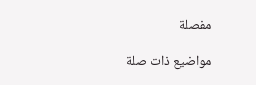مفصلة

مواضيع ذات صلة